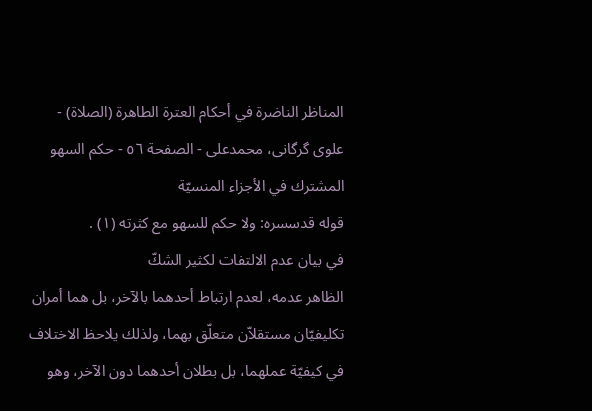المناظر الناضرة في أحکام العترة الطاهرة (الصلاة) - علوی گرگانی، محمدعلی - الصفحة ٥٦ - حكم السهو المشترك في الأجزاء المنسيّة
قوله قدسسره: ولا حكم للسهو مع كثرته (١) .
في بيان عدم الالتفات لكثير الشكّ
الظاهر عدمه، لعدم ارتباط أحدهما بالآخر، بل هما أمران تكليفيّان مستقلاّن متعلّق بهما، ولذلك يلاحظ الاختلاف في كيفيّة عملهما، بل بطلان أحدهما دون الآخر، وهو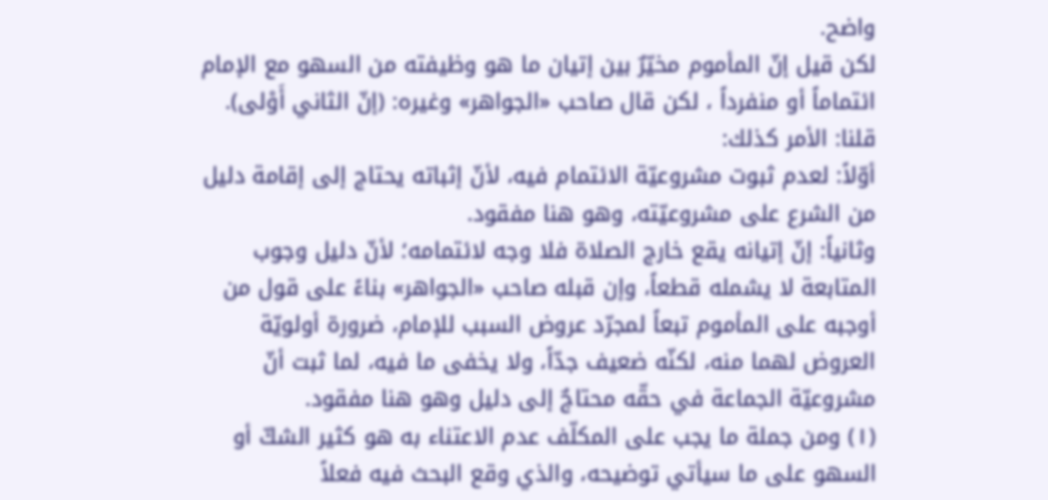واضح.
لكن قيل إنّ المأموم مخيّرٌ بين إتيان ما هو وظيفته من السهو مع الإمام ائتماماً أو منفرداً ، لكن قال صاحب «الجواهر» وغيره: (إنّ الثاني أَوْلى).
قلنا: الأمر كذلك:
أوّلاً: لعدم ثبوت مشروعيّة الائتمام فيه، لأنّ إثباته يحتاج إلى إقامة دليل من الشرع على مشروعيّته، وهو هنا مفقود.
وثانياً: إنّ إتيانه يقع خارج الصلاة فلا وجه لائتمامه؛ لأنّ دليل وجوب المتابعة لا يشمله قطعاً، وإن قبله صاحب «الجواهر» بناءً على قول من أوجبه على المأموم تبعاً لمجرّد عروض السبب للإمام، ضرورة أولويّة العروض لهما منه، لكنّه ضعيف جدّاً، ولا يخفى ما فيه، لما ثبت أنّ مشروعيّة الجماعة في حقّه محتاجٌ إلى دليل وهو هنا مفقود.
(١) ومن جملة ما يجب على المكلّف عدم الاعتناء به هو كثير الشكّ أو السهو على ما سيأتي توضيحه، والذي وقع البحث فيه فعلاً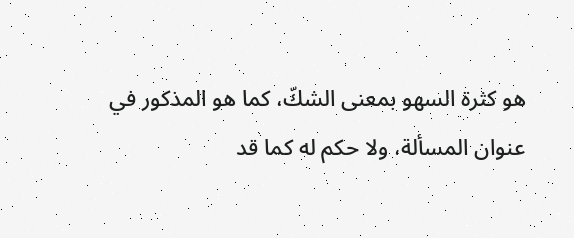هو كثرة السهو بمعنى الشكّ، كما هو المذكور في عنوان المسألة، ولا حكم له كما قد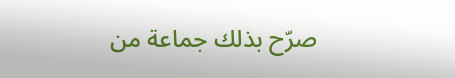صرّح بذلك جماعة من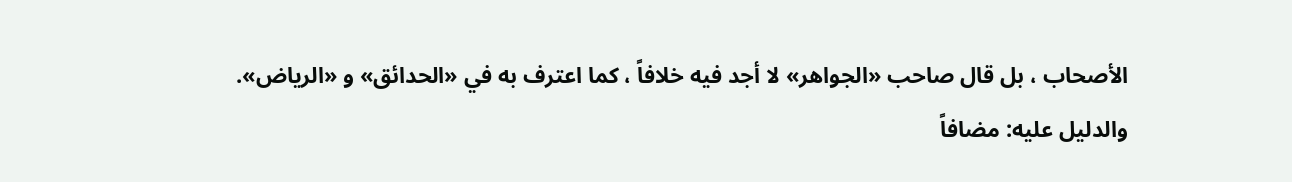الأصحاب ، بل قال صاحب «الجواهر» لا أجد فيه خلافاً ، كما اعترف به في «الحدائق» و «الرياض».
والدليل عليه: مضافاً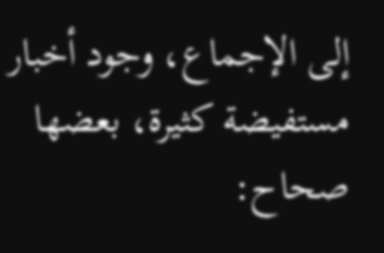إلى الإجماع، وجود أخبار مستفيضة كثيرة، بعضها صحاح: